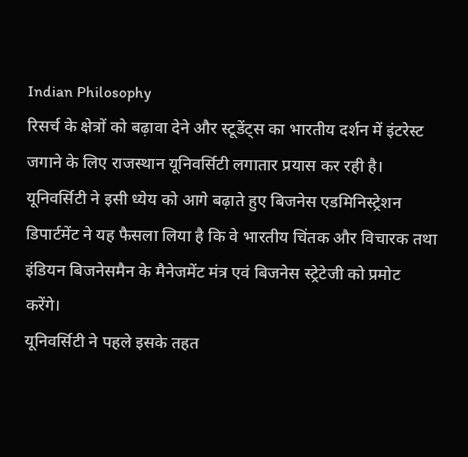Indian Philosophy
रिसर्च के क्षेत्रों को बढ़ावा देने और स्टूडेंट्स का भारतीय दर्शन में इंटरेस्ट जगाने के लिए राजस्थान यूनिवर्सिटी लगातार प्रयास कर रही है। यूनिवर्सिटी ने इसी ध्येय को आगे बढ़ाते हुए बिजनेस एडमिनिस्ट्रेशन डिपार्टमेंट ने यह फैसला लिया है कि वे भारतीय चिंतक और विचारक तथा इंडियन बिजनेसमैन के मैनेजमेंट मंत्र एवं बिजनेस स्ट्रेटेजी को प्रमोट करेंगे।
यूनिवर्सिटी ने पहले इसके तहत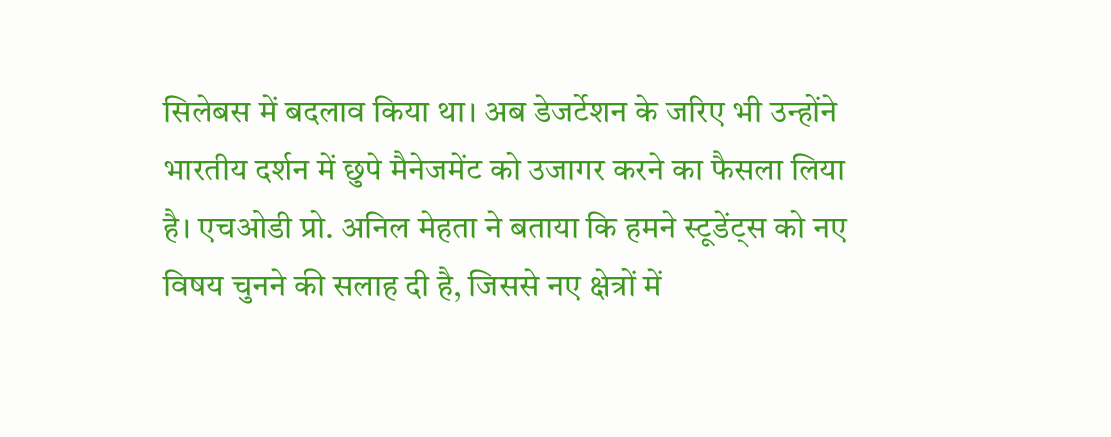सिलेबस में बदलाव किया था। अब डेजर्टेशन के जरिए भी उन्होंने भारतीय दर्शन में छुपे मैनेजमेंट को उजागर करने का फैसला लिया है। एचओडी प्रो. अनिल मेहता ने बताया कि हमने स्टूडेंट्स को नए विषय चुनने की सलाह दी है, जिससे नए क्षेत्रों में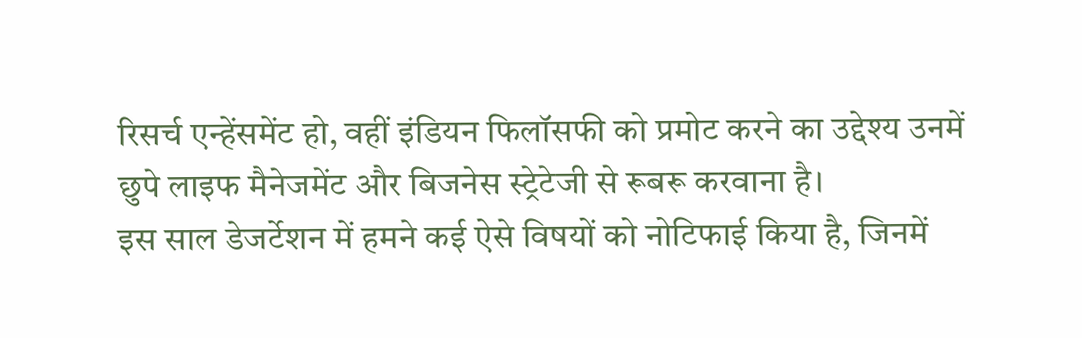रिसर्च एन्हेंसमेंट हो, वहीं इंडियन फिलॉसफी को प्रमोट करने का उद्देश्य उनमें छुपे लाइफ मैनेजमेंट और बिजनेस स्ट्रेटेजी से रूबरू करवाना है।
इस साल डेजर्टेशन में हमने कई ऐसे विषयों को नोटिफाई किया है, जिनमें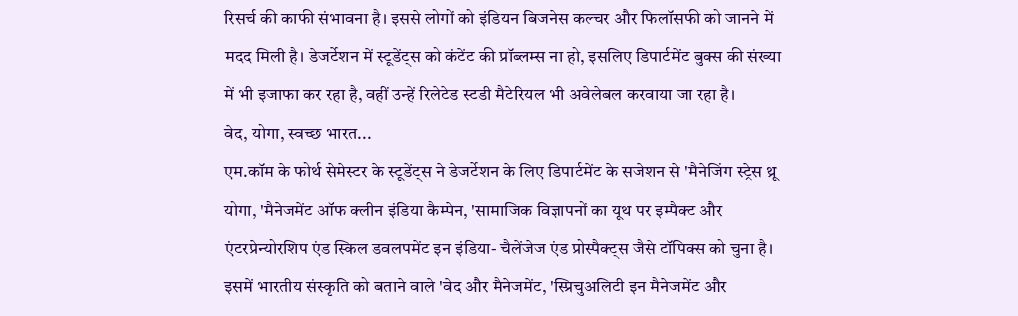रिसर्च की काफी संभावना है। इससे लोगों को इंडियन बिजनेस कल्चर और फिलॉसफी को जानने में मदद मिली है। डेजर्टेशन में स्टूडेंट्स को कंटेंट की प्रॉब्लम्स ना हो, इसलिए डिपार्टमेंट बुक्स की संख्या में भी इजाफा कर रहा है, वहीं उन्हें रिलेटेड स्टडी मैटेरियल भी अवेलेबल करवाया जा रहा है।
वेद, योगा, स्वच्छ भारत...
एम.कॉम के फोर्थ सेमेस्टर के स्टूडेंट्स ने डेजर्टेशन के लिए डिपार्टमेंट के सजेशन से 'मैनेजिंग स्ट्रेस थ्रू योगा, 'मैनेजमेंट ऑफ क्लीन इंडिया कैम्पेन, 'सामाजिक विज्ञापनों का यूथ पर इम्पैक्ट और एंटरप्रेन्योरशिप एंड स्किल डवलपमेंट इन इंडिया- चैलेंजेज एंड प्रोस्पैक्ट्स जैसे टॉपिक्स को चुना है। इसमें भारतीय संस्कृति को बताने वाले 'वेद और मैनेजमेंट, 'स्प्रिचुअलिटी इन मैनेजमेंट और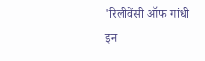'रिलीवेंसी ऑफ गांधी इन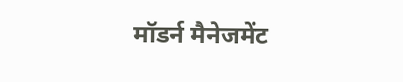मॉडर्न मैनेजमेंट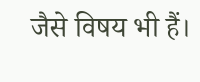जैसे विषय भी हैं।